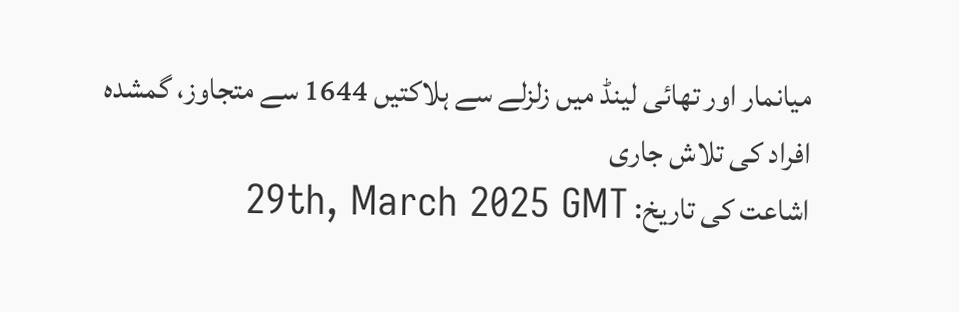میانمار اور تھائی لینڈ میں زلزلے سے ہلاکتیں 1644 سے متجاوز، گمشدہ افراد کی تلاش جاری
اشاعت کی تاریخ: 29th, March 2025 GMT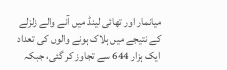میانمار اور تھائی لینڈ میں آنے والے زلزلے کے نتیجے میں ہلاک ہونے والوں کی تعداد ایک ہزار 644 سے تجاوز کر گئی، جبکہ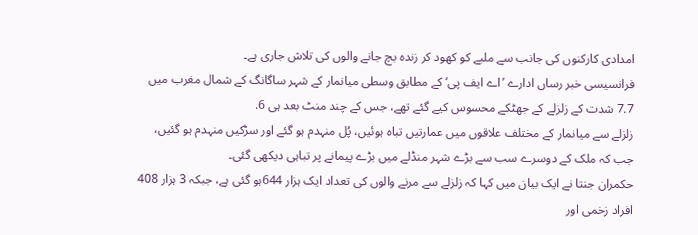امدادی کارکنوں کی جانب سے ملبے کو کھود کر زندہ بچ جانے والوں کی تلاش جاری ہے۔
فرانسیسی خبر رساں ادارے ’اے ایف پی‘ کے مطابق وسطی میانمار کے شہر ساگانگ کے شمال مغرب میں 7.7 شدت کے زلزلے کے جھٹکے محسوس کیے گئے تھے، جس کے چند منٹ بعد ہی 6.
زلزلے سے میانمار کے مختلف علاقوں میں عمارتیں تباہ ہوئیں، پُل منہدم ہو گئے اور سڑکیں منہدم ہو گئیں، جب کہ ملک کے دوسرے سب سے بڑے شہر منڈلے میں بڑے پیمانے پر تباہی دیکھی گئی۔
حکمران جنتا نے ایک بیان میں کہا کہ زلزلے سے مرنے والوں کی تعداد ایک ہزار 644ہو گئی ہے، جبکہ 3 ہزار 408 افراد زخمی اور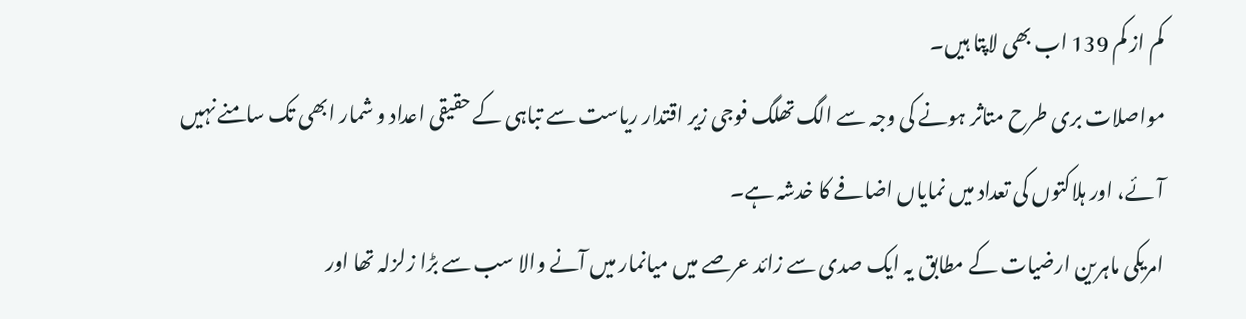کم از کم 139 اب بھی لاپتا ہیں۔
مواصلات بری طرح متاثر ہونے کی وجہ سے الگ تھلگ فوجی زیر اقتدار ریاست سے تباہی کے حقیقی اعداد و شمار ابھی تک سامنے نہیں آئے، اور ہلاکتوں کی تعداد میں نمایاں اضافے کا خدشہ ہے۔
امریکی ماہرین ارضیات کے مطابق یہ ایک صدی سے زائد عرصے میں میانمار میں آنے والا سب سے بڑا زلزلہ تھا اور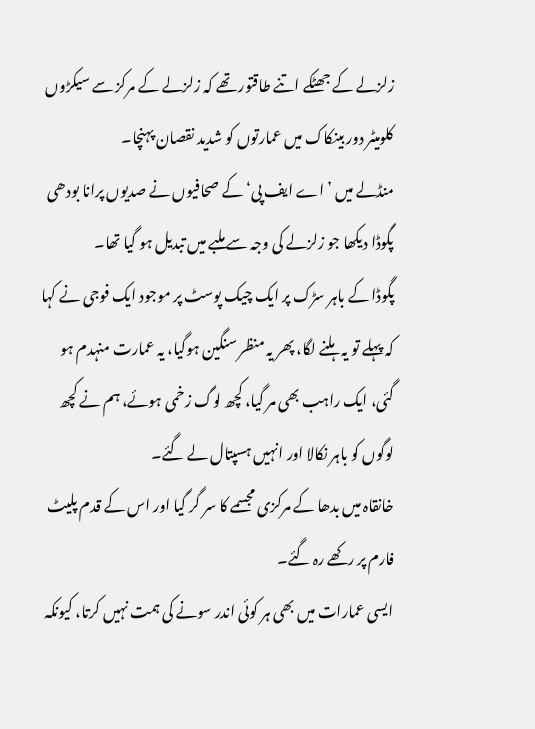زلزلے کے جھٹکے اتنے طاقتور تھے کہ زلزلے کے مرکز سے سیکڑوں کلومیٹر دور بینکاک میں عمارتوں کو شدید نقصان پہنچا۔
منڈلے میں ’اے ایف پی‘ کے صحافیوں نے صدیوں پرانا بودھی پگوڈا دیکھا جو زلزلے کی وجہ سے ملبے میں تبدیل ہو گیا تھا۔
پگوڈا کے باہر سڑک پر ایک چیک پوسٹ پر موجود ایک فوجی نے کہا کہ پہلے تو یہ ہلنے لگا، پھر یہ منظر سنگین ہوگیا، یہ عمارت منہدم ہو گئی، ایک راہب بھی مر گیا، کچھ لوگ زخمی ہوئے، ہم نے کچھ لوگوں کو باہر نکالا اور انہیں ہسپتال لے گئے۔
خانقاہ میں بدھا کے مرکزی مجسمے کا سر گر گیا اور اس کے قدم پلیٹ فارم پر رکھے رہ گئے۔
ایسی عمارات میں بھی ہر کوئی اندر سونے کی ہمت نہیں کرتا، کیونکہ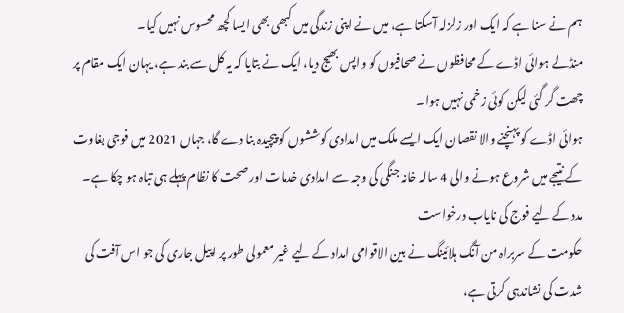ہم نے سنا ہے کہ ایک اور زلزلہ آسکتا ہے، میں نے اپنی زندگی میں کبھی بھی ایسا کچھ محسوس نہیں کیا۔
منڈلے ہوائی اڈے کے محافظوں نے صحافیوں کو واپس بھیج دیا، ایک نے بتایا کہ یہ کل سے بند ہے، یہان ایک مقام پر چھت گر گئی لیکن کوئی زخمی نہیں ہوا۔
ہوائی اڈے کو پہنچنے والا نقصان ایک ایسے ملک میں امدادی کوششوں کو پیچیدہ بنا دے گا، جہاں 2021 میں فوجی بغاوت کے نتیجے میں شروع ہونے والی 4 سالہ خانہ جنگی کی وجہ سے امدادی خدمات اور صحت کا نظام پہلے ہی تباہ ہو چکا ہے۔
مدد کے لیے فوج کی نایاب درخواست
حکومت کے سربراہ من آنگ ہلائینگ نے بین الاقوامی امداد کے لیے غیر معمولی طور پر اپیل جاری کی جو اس آفت کی شدت کی نشاندہی کرتی ہے،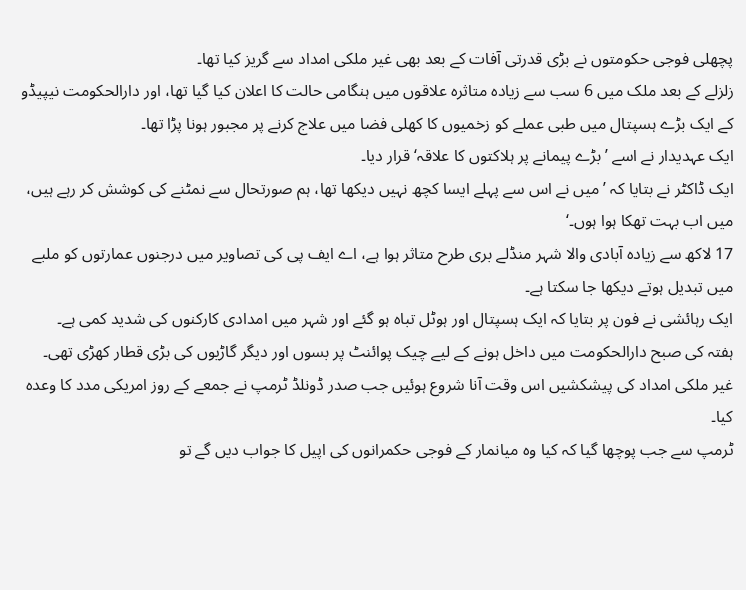پچھلی فوجی حکومتوں نے بڑی قدرتی آفات کے بعد بھی غیر ملکی امداد سے گریز کیا تھا۔
زلزلے کے بعد ملک میں 6 سب سے زیادہ متاثرہ علاقوں میں ہنگامی حالت کا اعلان کیا گیا تھا، اور دارالحکومت نیپیڈو کے ایک بڑے ہسپتال میں طبی عملے کو زخمیوں کا کھلی فضا میں علاج کرنے پر مجبور ہونا پڑا تھا۔
ایک عہدیدار نے اسے ’بڑے پیمانے پر ہلاکتوں کا علاقہ‘ قرار دیا۔
ایک ڈاکٹر نے بتایا کہ ’میں نے اس سے پہلے ایسا کچھ نہیں دیکھا تھا، ہم صورتحال سے نمٹنے کی کوشش کر رہے ہیں، میں اب بہت تھکا ہوا ہوں۔‘
17 لاکھ سے زیادہ آبادی والا شہر منڈلے بری طرح متاثر ہوا ہے، اے ایف پی کی تصاویر میں درجنوں عمارتوں کو ملبے میں تبدیل ہوتے دیکھا جا سکتا ہے۔
ایک رہائشی نے فون پر بتایا کہ ایک ہسپتال اور ہوٹل تباہ ہو گئے اور شہر میں امدادی کارکنوں کی شدید کمی ہے۔
ہفتہ کی صبح دارالحکومت میں داخل ہونے کے لیے چیک پوائنٹ پر بسوں اور دیگر گاڑیوں کی بڑی قطار کھڑی تھی۔
غیر ملکی امداد کی پیشکشیں اس وقت آنا شروع ہوئیں جب صدر ڈونلڈ ٹرمپ نے جمعے کے روز امریکی مدد کا وعدہ کیا۔
ٹرمپ سے جب پوچھا گیا کہ کیا وہ میانمار کے فوجی حکمرانوں کی اپیل کا جواب دیں گے تو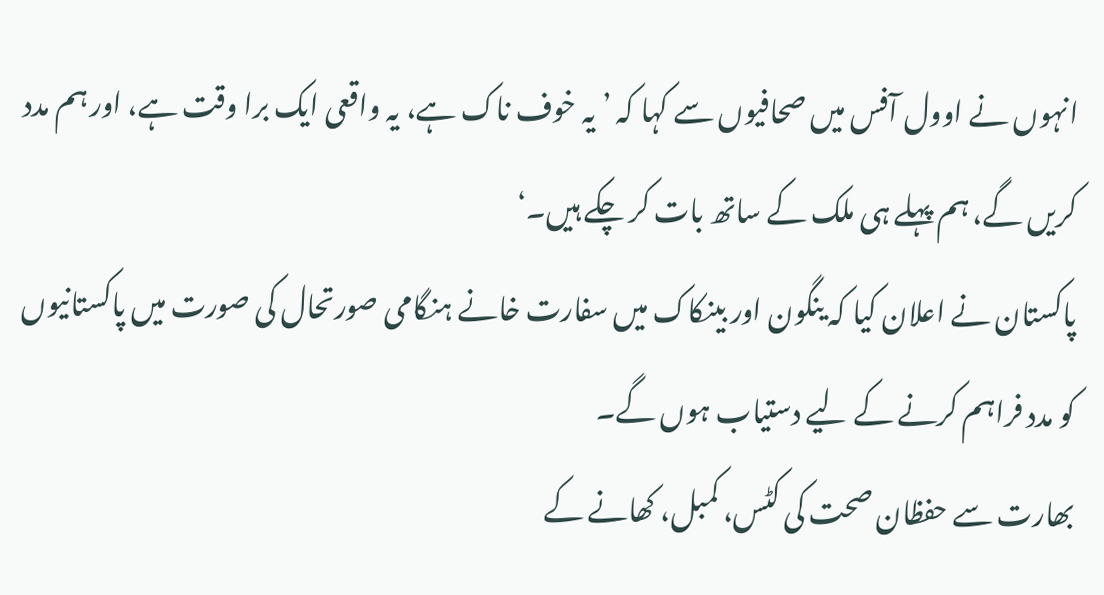انہوں نے اوول آفس میں صحافیوں سے کہا کہ ’یہ خوف ناک ہے، یہ واقعی ایک برا وقت ہے، اور ہم مدد کریں گے، ہم پہلے ہی ملک کے ساتھ بات کر چکے ہیں۔‘
پاکستان نے اعلان کیا کہ ینگون اور بینکاک میں سفارت خانے ہنگامی صورتحال کی صورت میں پاکستانیوں کو مدد فراہم کرنے کے لیے دستیاب ہوں گے۔
بھارت سے حفظان صحت کی کٹس، کمبل، کھانے کے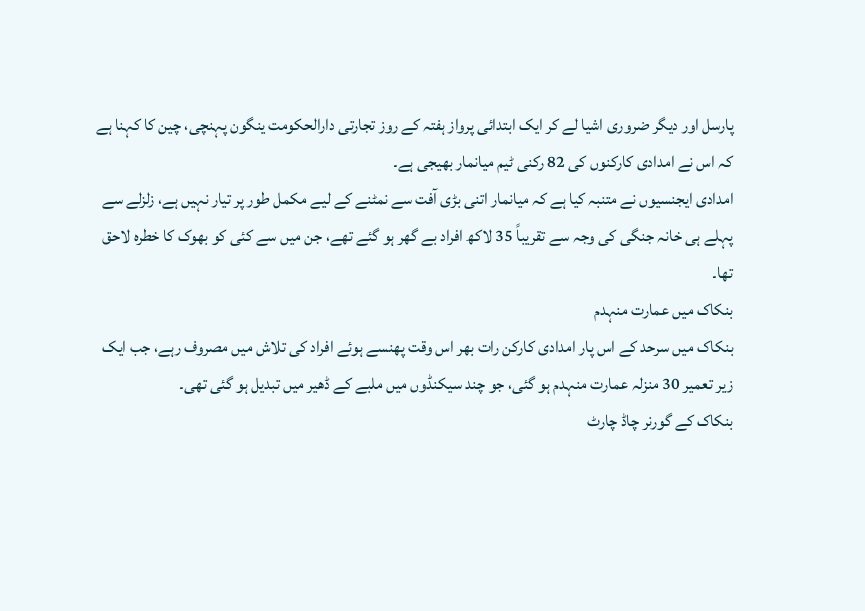پارسل اور دیگر ضروری اشیا لے کر ایک ابتدائی پرواز ہفتہ کے روز تجارتی دارالحکومت ینگون پہنچی، چین کا کہنا ہے کہ اس نے امدادی کارکنوں کی 82 رکنی ٹیم میانمار بھیجی ہے۔
امدادی ایجنسیوں نے متنبہ کیا ہے کہ میانمار اتنی بڑی آفت سے نمٹنے کے لیے مکمل طور پر تیار نہیں ہے، زلزلے سے پہلے ہی خانہ جنگی کی وجہ سے تقریباً 35 لاکھ افراد بے گھر ہو گئے تھے، جن میں سے کئی کو بھوک کا خطرہ لاحق تھا۔
بنکاک میں عمارت منہدم
بنکاک میں سرحد کے اس پار امدادی کارکن رات بھر اس وقت پھنسے ہوئے افراد کی تلاش میں مصروف رہے، جب ایک زیر تعمیر 30 منزلہ عمارت منہدم ہو گئی، جو چند سیکنڈوں میں ملبے کے ڈھیر میں تبدیل ہو گئی تھی۔
بنکاک کے گورنر چاڈ چارٹ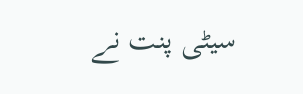سیٹی پنت نے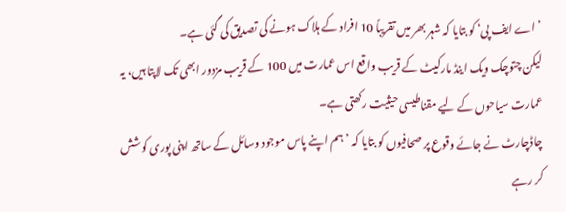’اے ایف پی‘ کو بتایا کہ شہر بھر میں تقریباً 10 افراد کے ہلاک ہونے کی تصدیق کی گئی ہے۔
لیکن چتوچک ویک اینڈ مارکیٹ کے قریب واقع اس عمارت میں 100 کے قریب مزدور ابھی تک لاپتا ہیں، یہ عمارت سیاحوں کے لیے مقناطیسی حیثیت رکھتی ہے۔
چاڈچارٹ نے جائے وقوع پر صحافیوں کو بتایا کہ ’ہم اپنے پاس موجود وسائل کے ساتھ اپنی پوری کوشش کر رہے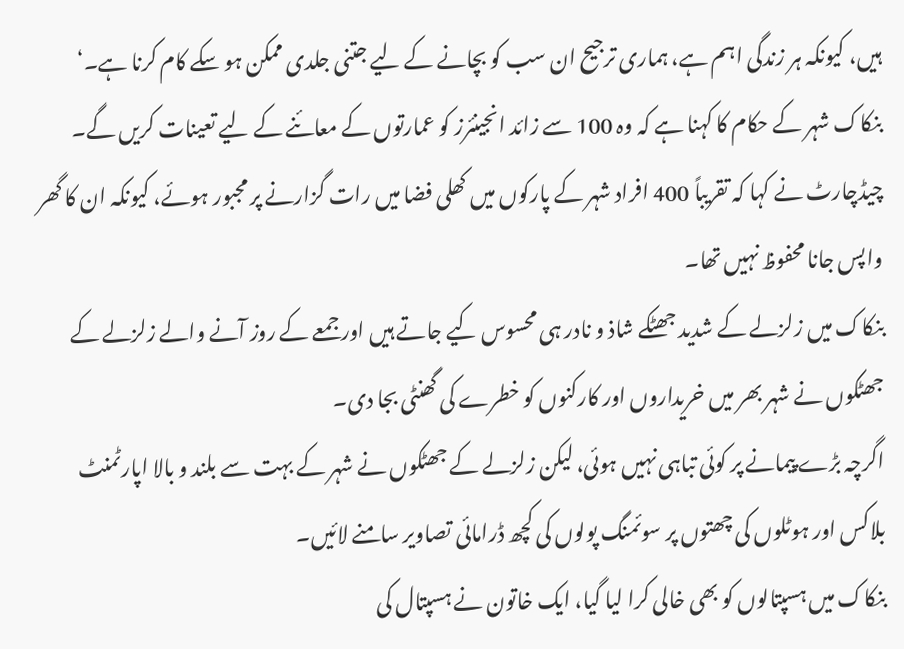ہیں، کیونکہ ہر زندگی اہم ہے، ہماری ترجیح ان سب کو بچانے کے لیے جتنی جلدی ممکن ہو سکے کام کرنا ہے۔‘
بنکاک شہر کے حکام کا کہنا ہے کہ وہ 100 سے زائد انجینئرز کو عمارتوں کے معائنے کے لیے تعینات کریں گے۔
چیڈچارٹ نے کہا کہ تقریباً 400 افراد شہر کے پارکوں میں کھلی فضا میں رات گزارنے پر مجبور ہوئے، کیونکہ ان کا گھر واپس جانا محفوظ نہیں تھا۔
بنکاک میں زلزلے کے شدید جھٹکے شاذ و نادر ہی محسوس کیے جاتے ہیں اور جمعے کے روز آنے والے زلزلے کے جھٹکوں نے شہر بھر میں خریداروں اور کارکنوں کو خطرے کی گھنٹی بجا دی۔
اگرچہ بڑے پیمانے پر کوئی تباہی نہیں ہوئی، لیکن زلزلے کے جھٹکوں نے شہر کے بہت سے بلند و بالا اپارٹمنٹ بلاکس اور ہوٹلوں کی چھتوں پر سوئمنگ پولوں کی کچھ ڈرامائی تصاویر سامنے لائیں۔
بنکاک میں ہسپتالوں کو بھی خالی کرا لیا گیا، ایک خاتون نے ہسپتال کی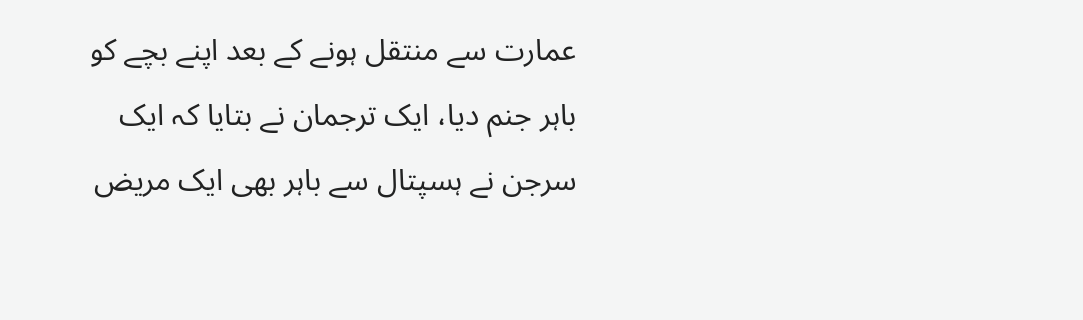عمارت سے منتقل ہونے کے بعد اپنے بچے کو باہر جنم دیا، ایک ترجمان نے بتایا کہ ایک سرجن نے ہسپتال سے باہر بھی ایک مریض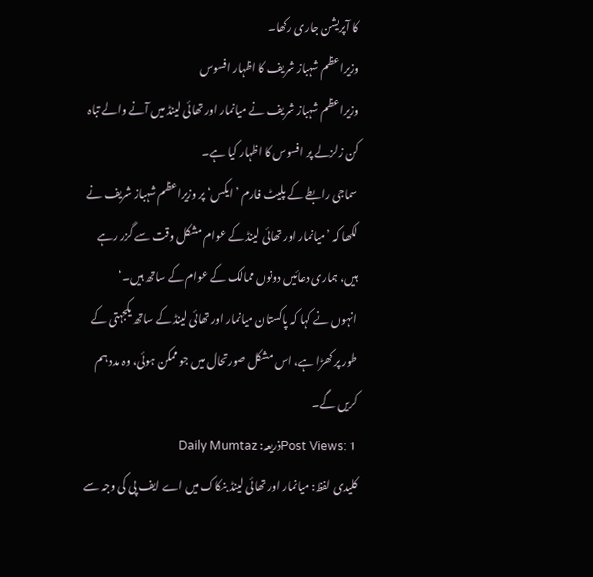کا آپریشن جاری رکھا۔
وزیراعظم شہباز شریف کا اظہار افسوس
وزیراعظم شہباز شریف نے میانمار اور تھائی لینڈ میں آنے والے تباہ کن زلزلے پر افسوس کا اظہار کیا ہے۔
سماجی رابطے کے پلیٹ فارم ’ایکس‘ پر وزیراعظم شہباز شریف نے لکھا کہ ’میانمار اور تھائی لینڈ کے عوام مشکل وقت سے گزر رہے ہیں، ہماری دعائیں دونوں ممالک کے عوام کے ساتھ ہیں۔‘
انہوں نے کہا کہ پاکستان میانمار اور تھائی لینڈ کے ساتھ یکجہتی کے طور پر کھڑا ہے، اس مشکل صورتحال میں جو ممکن ہوئی، وہ مدد ہم کریں گے۔
Post Views: 1ذریعہ: Daily Mumtaz
کلیدی لفظ: میانمار اور تھائی لینڈ بنکاک میں اے ایف پی کی وجہ سے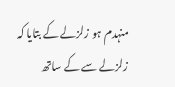منہدم ہو زلزلے کے بتایا کہ زلزلے سے کے ساتھ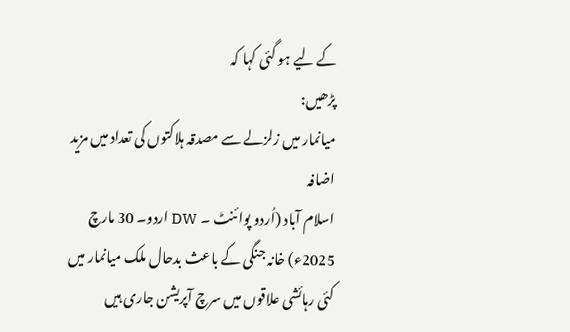کے لیے ہو گئی کہا کہ
پڑھیں:
میانمار میں زلزلے سے مصدقہ ہلاکتوں کی تعداد میں مزید اضافہ
اسلام آباد (اُردو پوائنٹ ۔ DW اردو۔ 30 مارچ 2025ء) خانہ جنگی کے باعث بدحال ملک میانمار میں کئی رہائشی علاقوں میں سرچ آپریشن جاری ہیں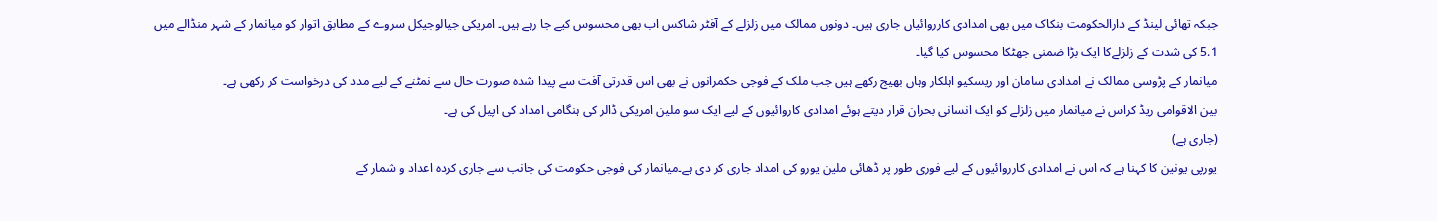جبکہ تھائی لینڈ کے دارالحکومت بنکاک میں بھی امدادی کارروائیاں جاری ہیں۔ دونوں ممالک میں زلزلے کے آفٹر شاکس اب بھی محسوس کیے جا رہے ہیں۔ امریکی جیالوجیکل سروے کے مطابق اتوار کو میانمار کے شہر منڈالے میں 5.1 کی شدت کے زلزلےکا ایک بڑا ضمنی جھٹکا محسوس کیا گیا۔
میانمار کے پڑوسی ممالک نے امدادی سامان اور ریسکیو اہلکار وہاں بھیج رکھے ہیں جب ملک کے فوجی حکمرانوں نے بھی اس قدرتی آفت سے پیدا شدہ صورت حال سے نمٹنے کے لیے مدد کی درخواست کر رکھی ہے۔
بین الاقوامی ریڈ کراس نے میانمار میں زلزلے کو ایک انسانی بحران قرار دیتے ہوئے امدادی کاروائیوں کے لیے ایک سو ملین امریکی ڈالر کی ہنگامی امداد کی اپیل کی ہے۔
(جاری ہے)
یورپی یونین کا کہنا ہے کہ اس نے امدادی کارروائیوں کے لیے فوری طور پر ڈھائی ملین یورو کی امداد جاری کر دی ہے۔میانمار کی فوجی حکومت کی جانب سے جاری کردہ اعداد و شمار کے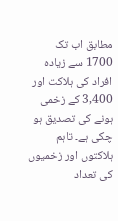مطابق اب تک 1700 سے زیادہ افراد کی ہلاکت اور 3,400 کے زخمی ہونے کی تصدیق ہو چکی ہے۔ تاہم ہلاکتوں اور زخمیوں کی تعداد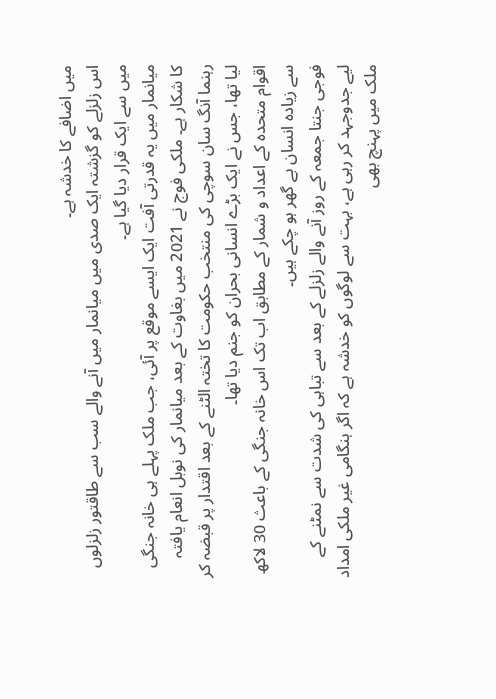میں اضافے کا خدشہ ہے۔
اس زلزلے کو گزشتہ ایک صدی میں میانمار میں آنے والے سب سے طاقتور زلزلوں میں سے ایک قرار دیا گیا ہے۔
میانمار میں یہ قدرتی آفت ایک ایسے موقع پر آئی، جب ملک پہلے ہی خانہ جنگی کا شکار ہے۔ ملکی فوج نے 2021 میں بغاوت کے بعد میانمار کی نوبل انعام یافتہ رہنما آنگ سان سوچی کی منتخب حکومت کا تختہ الٹنے کے بعد اقتدار پر قبضہ کر لیا تھا، جس نے ایک بڑے انسانی بحران کو جنم دیا تھا۔
اقوام متحدہ کے اعداد و شمار کے مطابق اب تک اس خانہ جنگی کے باعث 30 لاکھ سے زیادہ انسان بے گھر ہو چکے ہیں۔
فوجی جنتا جمعہ کے روز آنے والے زلزلے کے بعد سے تباہی کی شدت سے نمٹنے کے لیے جدوجہد کر رہی ہے، بہت سے لوگوں کو خدشہ ہے کہ اگر ہنگامی غیر ملکی امداد ملک میں پہنچ بھی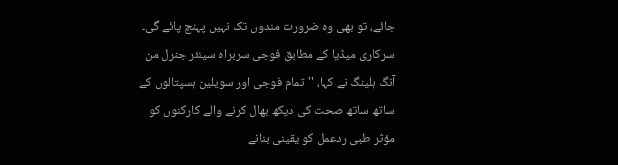جائے، تو بھی وہ ضرورت مندوں تک نہیں پہنچ پائے گی۔
سرکاری میڈیا کے مطابق فوجی سربراہ سینئر جنرل من آنگ ہلینگ نے کہا، ''تمام فوجی اور سویلین ہسپتالوں کے ساتھ ساتھ صحت کی دیکھ بھال کرنے والے کارکنوں کو مؤثر طبی ردعمل کو یقینی بنانے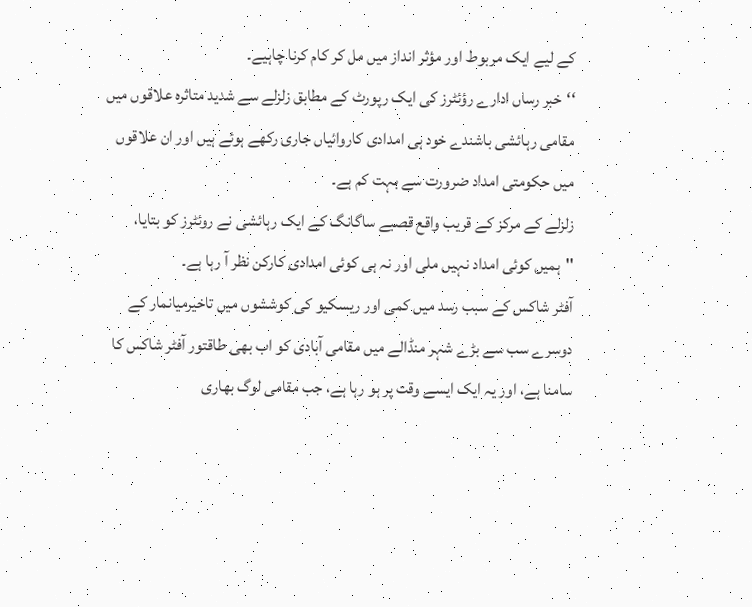کے لیے ایک مربوط اور مؤثر انداز میں مل کر کام کرنا چاہیے۔
‘‘خبر رساں ادارے رؤئٹرز کی ایک رپورٹ کے مطابق زلزلے سے شدید متاثرہ علاقوں میں مقامی رہائشی باشندے خود ہی امدادی کاروائیاں جاری رکھے ہوئے ہیں اور ان علاقوں میں حکومتی امداد ضرورت سے بہت کم ہے۔
زلزلے کے مرکز کے قریب واقع قصبے ساگانگ کے ایک رہائشی نے روئٹرز کو بتایا، ''ہمیں کوئی امداد نہیں ملی اور نہ ہی کوئی امدادی کارکن نظر آ رہا ہے۔
آفٹر شاکس کے سبب رسد میں کمی اور ریسکیو کی کوششوں میں تاخیرمیانمار کے دوسرے سب سے بڑے شہر منڈالے میں مقامی آبادی کو اب بھی طاقتور آفٹر شاکس کا سامنا ہے، اور یہ ایک ایسے وقت پر ہو رہا ہے، جب مقامی لوگ بھاری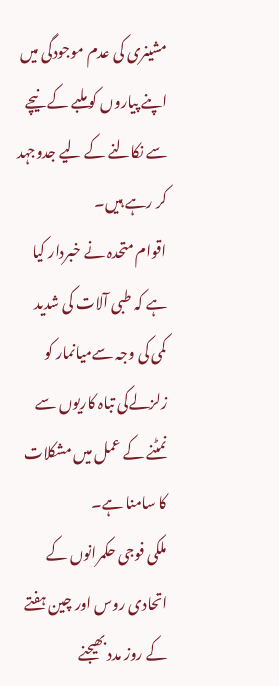مشینری کی عدم موجودگی میں اپنے پیاروں کو ملبے کے نیچے سے نکالنے کے لیے جدوجہد کر رہے ہیں۔
اقوام متحدہ نے خبردار کیا ہے کہ طبی آلات کی شدید کمی کی وجہ سےمیانمار کو زلزلےکی تباہ کاریوں سے نمٹنے کے عمل میں مشکلات کا سامنا ہے۔
ملکی فوجی حکمرانوں کے اتحادی روس اور چین ہفتے کے روز مدد بھیجنے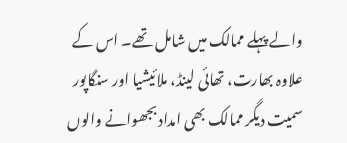والے پہلے ممالک میں شامل تھے۔ اس کے علاوہ بھارت، تھائی لینڈ، ملائیشیا اور سنگاپور سمیت دیگر ممالک بھی امداد بجھوانے والوں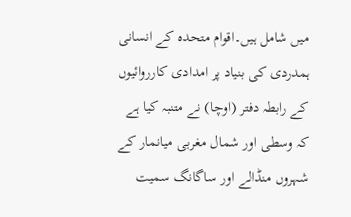میں شامل ہیں۔اقوام متحدہ کے انسانی ہمدردی کی بنیاد پر امدادی کارروائیوں کے رابطہ دفتر (اوچا) نے متنبہ کیا ہے کہ وسطی اور شمال مغربی میانمار کے شہروں منڈالے اور ساگانگ سمیت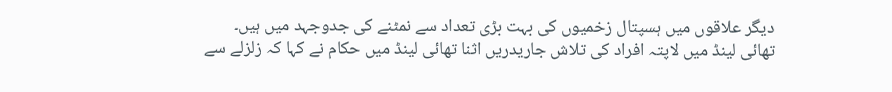دیگر علاقوں میں ہسپتال زخمیوں کی بہت بڑی تعداد سے نمٹنے کی جدوجہد میں ہیں۔
تھائی لینڈ میں لاپتہ افراد کی تلاش جاریدریں اثنا تھائی لینڈ میں حکام نے کہا کہ زلزلے سے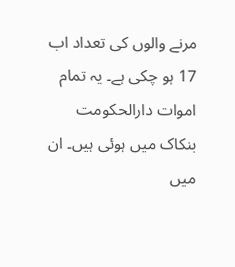مرنے والوں کی تعداد اب 17 ہو چکی ہے۔ یہ تمام اموات دارالحکومت بنکاک میں ہوئی ہیں۔ ان میں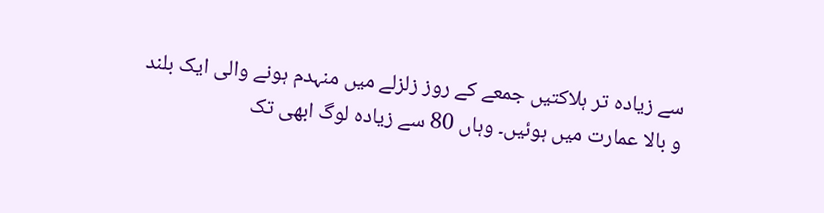سے زیادہ تر ہلاکتیں جمعے کے روز زلزلے میں منہدم ہونے والی ایک بلند و بالا عمارت میں ہوئیں۔ وہاں 80 سے زیادہ لوگ ابھی تک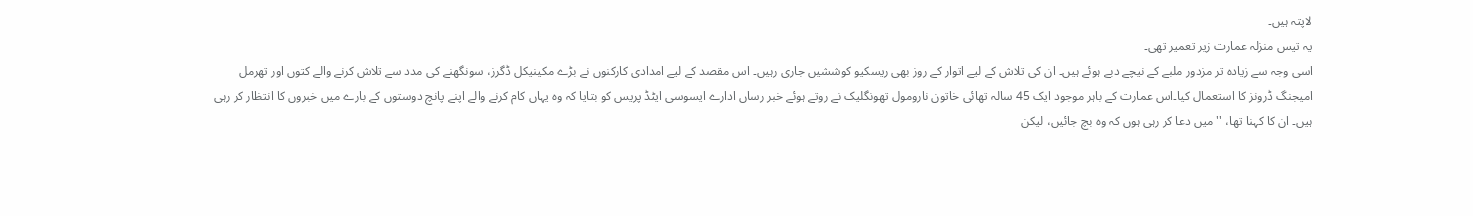لاپتہ ہیں۔
یہ تیس منزلہ عمارت زیر تعمیر تھی۔
اسی وجہ سے زیادہ تر مزدور ملبے کے نیچے دبے ہوئے ہیں۔ ان کی تلاش کے لیے اتوار کے روز بھی ریسکیو کوششیں جاری رہیں۔ اس مقصد کے لیے امدادی کارکنوں نے بڑے مکینیکل ڈگرز، سونگھنے کی مدد سے تلاش کرنے والے کتوں اور تھرمل امیجنگ ڈرونز کا استعمال کیا۔اس عمارت کے باہر موجود ایک 45 سالہ تھائی خاتون نارومول تھونگلیک نے روتے ہوئے خبر رساں ادارے ایسوسی ایٹڈ پریس کو بتایا کہ وہ یہاں کام کرنے والے اپنے پانچ دوستوں کے بارے میں خبروں کا انتظار کر رہی ہیں۔ ان کا کہنا تھا، ''میں دعا کر رہی ہوں کہ وہ بچ جائیں، لیکن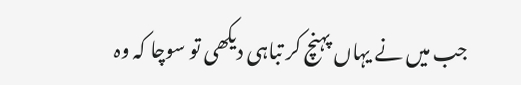جب میں نے یہاں پہنچ کر تباہی دیکھی تو سوچا کہ وہ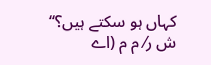کہاں ہو سکتے ہیں؟‘‘
ش ر⁄ م م (اے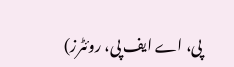پی، اے ایف پی، روئٹرز)